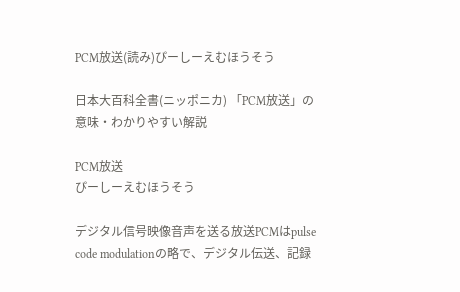PCM放送(読み)ぴーしーえむほうそう

日本大百科全書(ニッポニカ) 「PCM放送」の意味・わかりやすい解説

PCM放送
ぴーしーえむほうそう

デジタル信号映像音声を送る放送PCMはpulse code modulationの略で、デジタル伝送、記録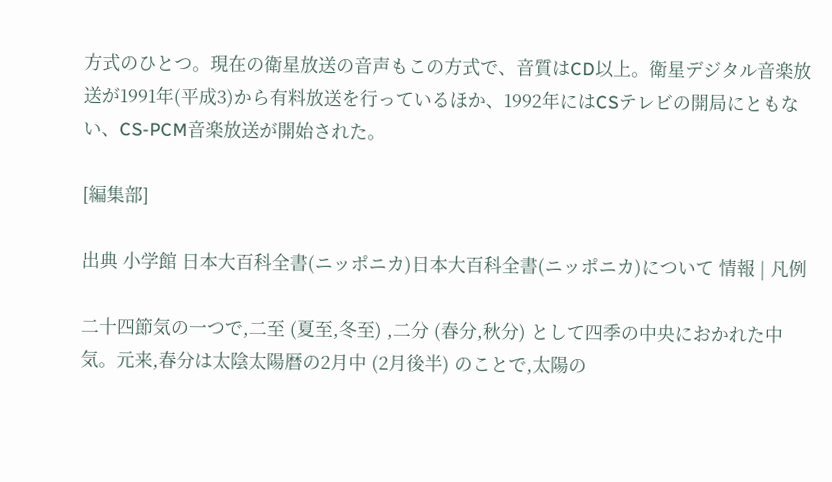方式のひとつ。現在の衛星放送の音声もこの方式で、音質はCD以上。衛星デジタル音楽放送が1991年(平成3)から有料放送を行っているほか、1992年にはCSテレビの開局にともない、CS-PCM音楽放送が開始された。

[編集部]

出典 小学館 日本大百科全書(ニッポニカ)日本大百科全書(ニッポニカ)について 情報 | 凡例

二十四節気の一つで,二至 (夏至,冬至) ,二分 (春分,秋分) として四季の中央におかれた中気。元来,春分は太陰太陽暦の2月中 (2月後半) のことで,太陽の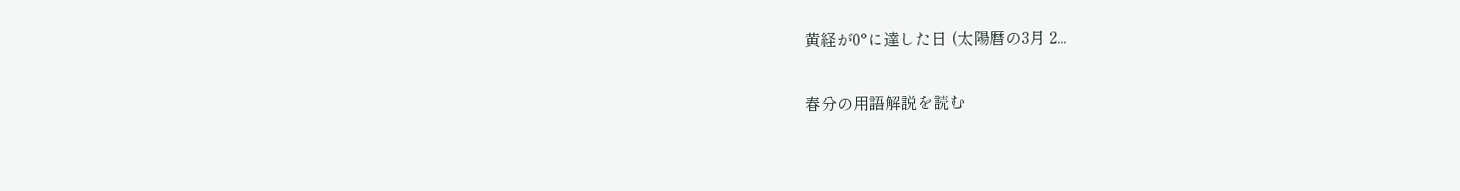黄経が0°に達した日 (太陽暦の3月 2...

春分の用語解説を読む